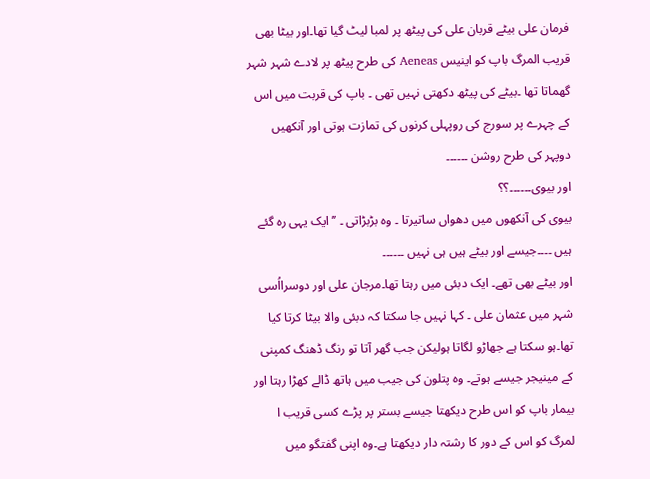فرمان علی بیٹے قربان علی کی پیٹھ پر لمبا لیٹ گیا تھا۔اور بیٹا بھی قریب المرگ باپ کو اینیس Aeneas کی طرح پیٹھ پر لادے شہر شہر گھماتا تھا ۔بیٹے کی پیٹھ دکھتی نہیں تھی ۔ باپ کی قربت میں اس کے چہرے پر سورج کی روپہلی کرنوں کی تمازت ہوتی اور آنکھیں دوپہر کی طرح روشن ۔۔۔۔۔۔
اور بیوی۔۔۔۔۔۔؟؟
بیوی کی آنکھوں میں دھواں ساتیرتا ۔ وہ بڑبڑاتی ۔ ’’ ایک یہی رہ گئے ہیں ۔۔۔۔جیسے اور بیٹے ہیں ہی نہیں ۔۔۔۔۔۔
اور بیٹے بھی تھے۔ ایک دبئی میں رہتا تھا۔مرجان علی اور دوسرااُسی شہر میں عثمان علی ۔ کہا نہیں جا سکتا کہ دبئی والا بیٹا کرتا کیا تھا۔ہو سکتا ہے جھاڑو لگاتا ہولیکن جب گھر آتا تو رنگ ڈھنگ کمپنی کے مینیجر جیسے ہوتے۔ وہ پتلون کی جیب میں ہاتھ ڈالے کھڑا رہتا اور بیمار باپ کو اس طرح دیکھتا جیسے بستر پر پڑے کسی قریب ا لمرگ کو اس کے دور کا رشتہ دار دیکھتا ہے۔وہ اپنی گفتگو میں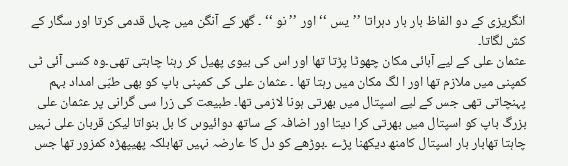انگریزی کے دو الفاظ بار بار دہراتا ’’یس ‘‘ اور ’’ نو ‘‘ ۔ گھر کے آنگن میں چہل قدمی کرتا اور سگار کے کش لگاتا۔
عثمان علی کے لیے آبائی مکان چھوٹا پڑتا تھا اور اس کی بیوی پھیل کر رہنا چاہتی تھی۔وہ کسی آئی ٹی کمپنی میں ملازم تھا اور ا لگ مکان میں رہتا تھا ۔ عثمان علی کی کمپنی باپ کو بھی طبّی امداد بہم پہنچاتی تھی جس کے لیے اسپتال میں بھرتی ہونا لازمی تھا۔ طبیعت کی زرا سی گرانی پر عثمان علی بزرگ باپ کو اسپتال میں بھرتی کرا دیتا اور اضافہ کے ساتھ دوائیوںں کا بل بنواتا لیکن قربان علی نہیں چاہتا تھابار بار اسپتال کامنھ دیکھنا پڑے ۔بوڑھے کو دل کا عارضہ نہیں تھابلکہ پھیپھڑہ کمزور تھا جس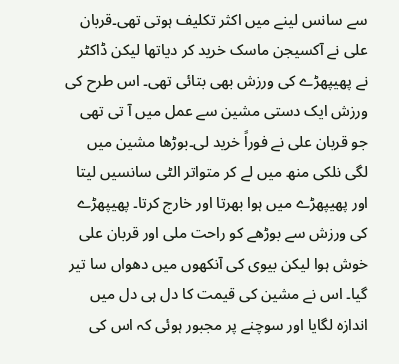سے سانس لینے میں اکثر تکلیف ہوتی تھی۔قربان علی نے آکسیجن ماسک خرید کر دیاتھا لیکن ڈاکٹر نے پھیپھڑے کی ورزش بھی بتائی تھی۔ اس طرح کی ورزش ایک دستی مشین سے عمل میں آ تی تھی جو قربان علی نے فوراً خرید لی۔بوڑھا مشین میں لگی نلکی منھ میں لے کر متواتر الٹی سانسیں لیتا اور پھیپھڑے میں ہوا بھرتا اور خارج کرتا۔ پھیپھڑے کی ورزش سے بوڑھے کو راحت ملی اور قربان علی خوش ہوا لیکن بیوی کی آنکھوں میں دھواں سا تیر گیا۔ اس نے مشین کی قیمت کا دل ہی دل میں اندازہ لگایا اور سوچنے پر مجبور ہوئی کہ اس کی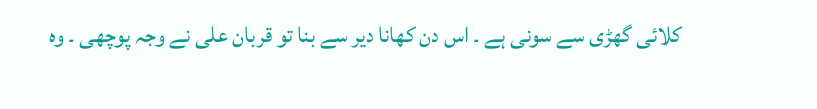کلائی گھڑی سے سونی ہے ۔ اس دن کھانا دیر سے بنا تو قربان علی نے وجہ پوچھی ۔ وہ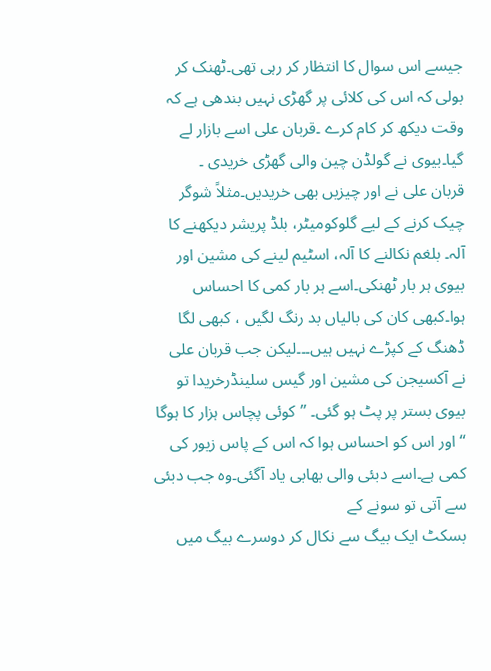جیسے اس سوال کا انتظار کر رہی تھی۔ٹھنک کر بولی کہ اس کی کلائی پر گھڑی نہیں بندھی ہے کہ وقت دیکھ کر کام کرے ۔قربان علی اسے بازار لے گیا۔بیوی نے گولڈن چین والی گھڑی خریدی ۔
قربان علی نے اور چیزیں بھی خریدیں۔مثلاً شوگر چیک کرنے کے لیے گلوکومیٹر، بلڈ پریشر دیکھنے کا آلہ۔ بلغم نکالنے کا آلہ، اسٹیم لینے کی مشین اور بیوی ہر بار ٹھنکی۔اسے ہر بار کمی کا احساس ہوا۔کبھی کان کی بالیاں بد رنگ لگیں ، کبھی لگا ڈھنگ کے کپڑے نہیں ہیں۔۔۔لیکن جب قربان علی نے آکسیجن کی مشین اور گیس سلینڈرخریدا تو بیوی بستر پر پٹ ہو گئی۔ ’’کوئی پچاس ہزار کا ہوگا ‘‘ اور اس کو احساس ہوا کہ اس کے پاس زیور کی کمی ہے۔اسے دبئی والی بھابی یاد آگئی۔وہ جب دبئی سے آتی تو سونے کے
بسکٹ ایک بیگ سے نکال کر دوسرے بیگ میں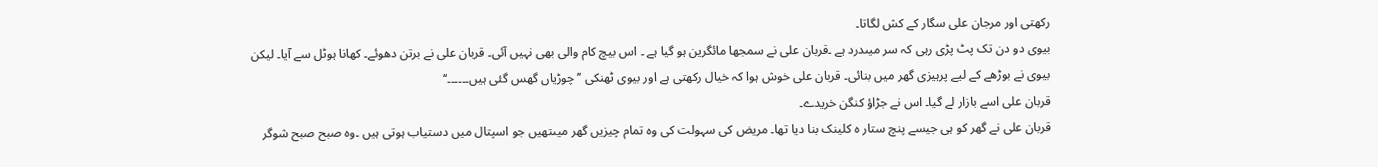رکھتی اور مرجان علی سگار کے کش لگاتا۔
بیوی دو دن تک پٹ پڑی رہی کہ سر میںدرد ہے ۔قربان علی نے سمجھا مائگرین ہو گیا ہے ۔ اس بیچ کام والی بھی نہیں آئی۔ قربان علی نے برتن دھوئے۔ کھانا ہوٹل سے آیا۔ لیکن بیوی نے بوڑھے کے لیے پرہیزی گھر میں بنائی۔ قربان علی خوش ہوا کہ خیال رکھتی ہے اور بیوی ٹھنکی ’’ چوڑیاں گھس گئی ہیں۔۔۔۔۔۔‘‘
قربان علی اسے بازار لے گیا۔ اس نے جڑاؤ کنگن خریدے۔
قربان علی نے گھر کو ہی جیسے پنچ ستار ہ کلینک بنا دیا تھا۔ مریض کی سہولت کی وہ تمام چیزیں گھر میںتھیں جو اسپتال میں دستیاب ہوتی ہیں ۔وہ صبح صبح شوگر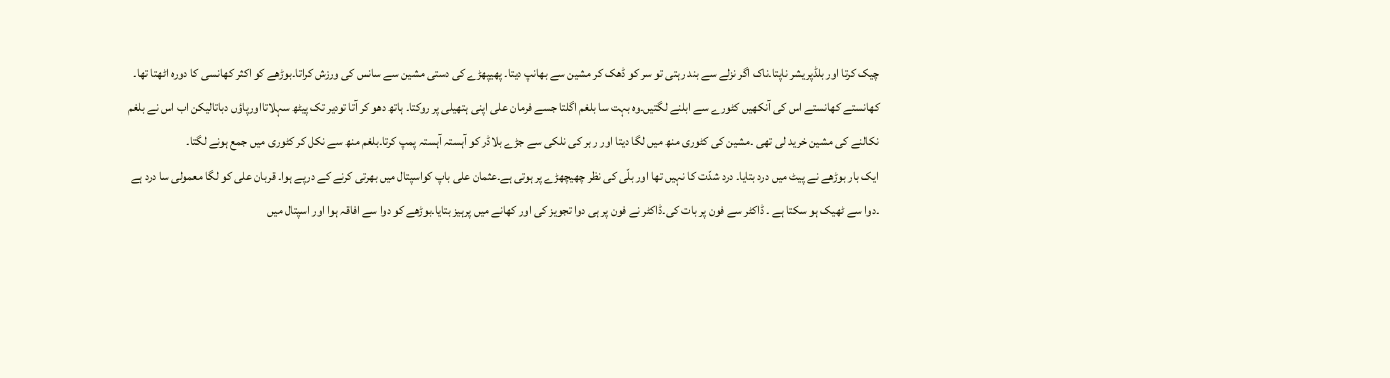چیک کرتا اور بلڈپریشر ناپتا۔ناک اگر نزلے سے بند رہتی تو سر کو ڈھک کر مشین سے بھانپ دیتا۔ پھیپھڑے کی دستی مشین سے سانس کی ورزش کراتا۔بوڑھے کو اکثر کھانسی کا دورہ اٹھتا تھا۔ کھانستے کھانستے اس کی آنکھیں کٹورے سے ابلنے لگتیں۔وہ بہت سا بلغم اگلتا جسے فرمان علی اپنی ہتھیلی پر روکتا۔ ہاتھ دھو کر آتا تودیر تک پیٹھ سہلاتااورپاؤں دباتالیکن اب اس نے بلغم نکالنے کی مشین خرید لی تھی ۔مشین کی کٹوری منھ میں لگا دیتا اور ر بر کی نلکی سے جڑے بلاڈر کو آہستہ آہستہ پمپ کرتا۔بلغم منھ سے نکل کر کٹوری میں جمع ہونے لگتا۔
ایک بار بوڑھے نے پیٹ میں درد بتایا۔ درد شدّت کا نہیں تھا اور بلّی کی نظر چھیچھڑے پر ہوتی ہے۔عثمان علی باپ کواسپتال میں بھرتی کرنے کے درپے ہوا۔ قربان علی کو لگا معمولی سا درد ہے ۔دوا سے ٹھیک ہو سکتا ہے ۔ ڈاکٹر سے فون پر بات کی۔ڈاکٹر نے فون پر ہی دوا تجویز کی اور کھانے میں پرہیز بتایا۔بوڑھے کو دوا سے افاقہ ہوا اور اسپتال میں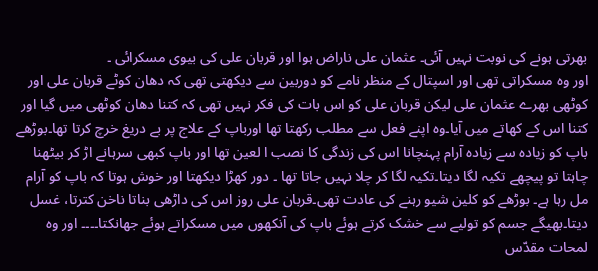بھرتی ہونے کی نوبت نہیں آئی۔ عثمان علی ناراض ہوا اور قربان علی کی بیوی مسکرائی ۔
اور وہ مسکراتی تھی اور اسپتال کے منظر نامے کو دوربین سے دیکھتی تھی کہ دھان کوٹے قربان علی اور کوٹھی بھرے عثمان علی لیکن قربان علی کو اس بات کی فکر نہیں تھی کہ کتنا دھان کوٹھی میں گیا اور کتنا اس کے کھاتے میں آیا۔وہ اپنے فعل سے مطلب رکھتا تھا اورباپ کے علاج پر بے دریغ خرچ کرتا تھا۔بوڑھے باپ کو زیادہ سے زیادہ آرام پہنچانا اس کی زندگی کا نصب ا لعین تھا اور باپ کبھی سرہانے اڑ کر بیٹھنا چاہتا تو پیچھے تکیہ لگا دیتا۔تکیہ لگا کر چلا نہیں جاتا تھا ۔ دور کھڑا دیکھتا اور خوش ہوتا کہ باپ کو آرام مل رہا ہے۔ بوڑھے کو کلین شیو رہنے کی عادت تھی۔قربان علی روز اس کی داڑھی بناتا ناخن کترتا، غسل دیتا۔بھیگے جسم کو تولیے سے خشک کرتے ہوئے باپ کی آنکھوں میں مسکراتے ہوئے جھانکتا۔۔۔۔ اور وہ لمحات مقدّس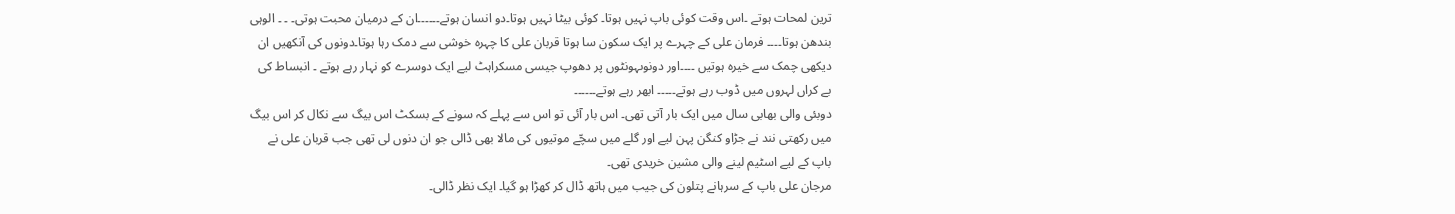ترین لمحات ہوتے ۔اس وقت کوئی باپ نہیں ہوتا۔ کوئی بیٹا نہیں ہوتا۔دو انسان ہوتے۔۔۔۔۔۔ان کے درمیان محبت ہوتی۔ ۔ ۔ الوہی بندھن ہوتا۔۔۔۔ فرمان علی کے چہرے پر ایک سکون سا ہوتا قربان علی کا چہرہ خوشی سے دمک رہا ہوتا۔دونوں کی آنکھیں ان دیکھی چمک سے خیرہ ہوتیں ۔۔۔۔اور دونوںہونٹوں پر دھوپ جیسی مسکراہٹ لیے ایک دوسرے کو نہار رہے ہوتے ۔ انبساط کی بے کراں لہروں میں ڈوب رہے ہوتے۔۔۔۔۔ ابھر رہے ہوتے۔۔۔۔۔۔
دوبئی والی بھابی سال میں ایک بار آتی تھی۔ اس بار آئی تو اس سے پہلے کہ سونے کے بسکٹ اس بیگ سے نکال کر اس بیگ میں رکھتی نند نے جڑاو کنگن پہن لیے اور گلے میں سچّے موتیوں کی مالا بھی ڈالی جو ان دنوں لی تھی جب قربان علی نے باپ کے لیے اسٹیم لینے والی مشین خریدی تھی۔
مرجان علی باپ کے سرہانے پتلون کی جیب میں ہاتھ ڈال کر کھڑا ہو گیا۔ ایک نظر ڈالی۔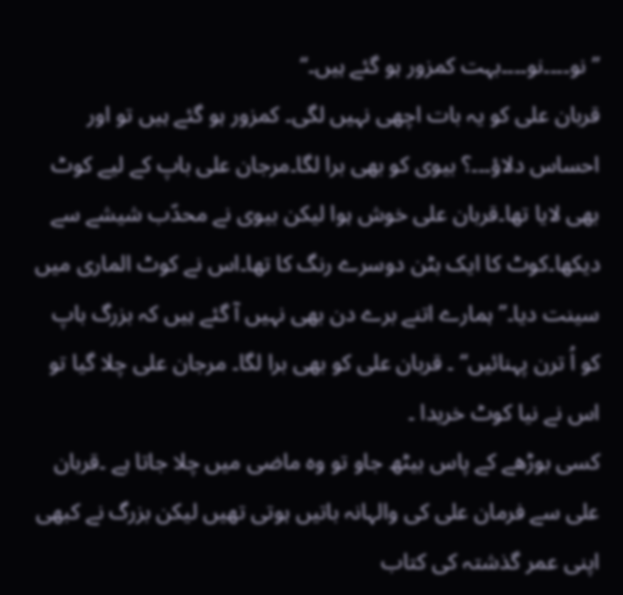’’ نو۔۔۔۔نو۔۔۔۔بہت کمزور ہو گئے ہیں۔‘‘
قربان علی کو یہ بات اچھی نہیں لگی۔ کمزور ہو گئے ہیں تو اور احساس دلاؤ۔۔۔؟ بیوی کو بھی برا لگا۔مرجان علی باپ کے لیے کوٹ بھی لایا تھا۔قربان علی خوش ہوا لیکن بیوی نے محدّب شیشے سے دیکھا۔کوٹ کا ایک بٹن دوسرے رنگ کا تھا۔اس نے کوٹ الماری میں سینت دیا۔’’ ہمارے اتنے برے دن بھی نہیں آ گئے ہیں کہ بزرگ باپ کو اُ ترن پہنائیں‘‘ ۔ قربان علی کو بھی برا لگا۔ مرجان علی چلا گیا تو اس نے نیا کوٹ خریدا ۔
کسی بوڑھے کے پاس بیٹھ جاو تو وہ ماضی میں چلا جاتا ہے ۔قربان علی سے فرمان علی کی والہانہ باتیں ہوتی تھیں لیکن بزرگ نے کبھی اپنی عمر گذشتہ کی کتاب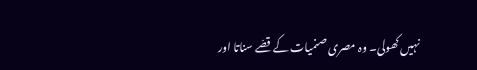نہیں کھولی۔ وہ مصری صنمیات کے قصّے سناتا اور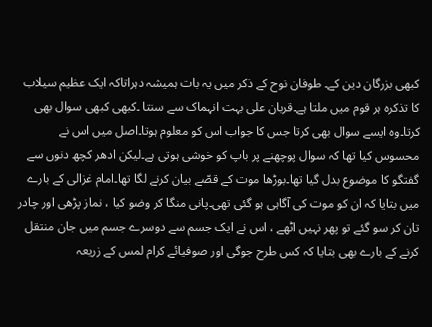کبھی بزرگان دین کے۔ طوفان نوح کے ذکر میں یہ بات ہمیشہ دہراتاکہ ایک عظیم سیلاب کا تذکرہ ہر قوم میں ملتا ہے۔قربان علی بہت انہماک سے سنتا ۔کبھی کبھی سوال بھی کرتا۔وہ ایسے سوال بھی کرتا جس کا جواب اس کو معلوم ہوتا۔اصل میں اس نے محسوس کیا تھا کہ سوال پوچھنے پر باپ کو خوشی ہوتی ہے۔لیکن ادھر کچھ دنوں سے گفتگو کا موضوع بدل گیا تھا۔بوڑھا موت کے قصّے بیان کرنے لگا تھا۔امام غزالی کے بارے میں بتایا کہ ان کو موت کی آگاہی ہو گئی تھی۔پانی منگا کر وضو کیا ، نماز پڑھی اور چادر تان کر سو گئے تو پھر نہیں اٹھے ، اس نے ایک جسم سے دوسرے جسم میں جان منتقل کرنے کے بارے بھی بتایا کہ کس طرح جوگی اور صوفیائے کرام لمس کے زریعہ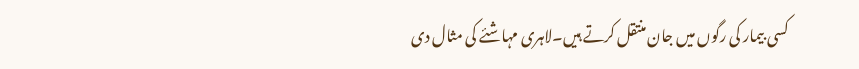کسی بیمار کی رگوں میں جان منتقل کرتے ہیں۔لاہری مہاشئے کی مثال دی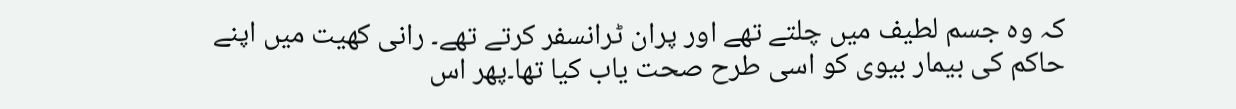کہ وہ جسم لطیف میں چلتے تھے اور پران ٹرانسفر کرتے تھے۔ رانی کھیت میں اپنے حاکم کی بیمار بیوی کو اسی طرح صحت یاب کیا تھا۔پھر اس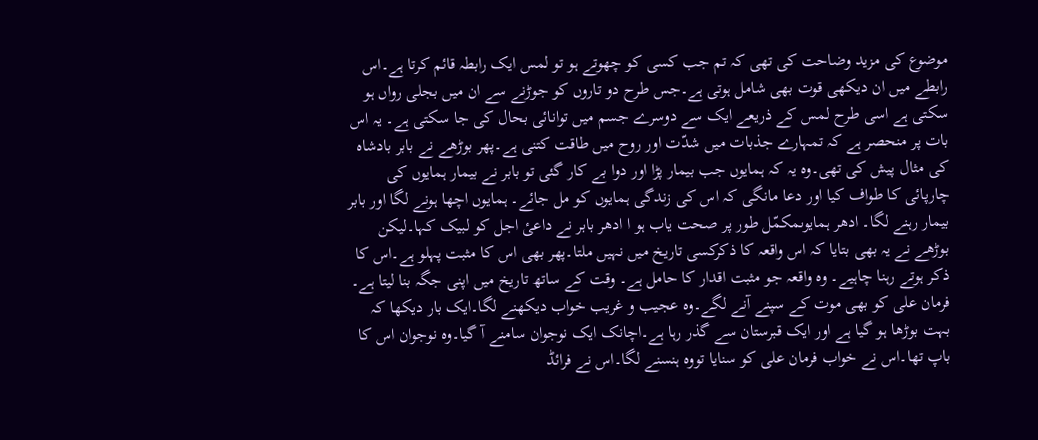موضوع کی مزید وضاحت کی تھی کہ تم جب کسی کو چھوتے ہو تو لمس ایک رابطہ قائم کرتا ہے۔اس رابطے میں ان دیکھی قوت بھی شامل ہوتی ہے۔جس طرح دو تاروں کو جوڑنے سے ان میں بجلی رواں ہو سکتی ہے اسی طرح لمس کے ذریعے ایک سے دوسرے جسم میں توانائی بحال کی جا سکتی ہے۔ یہ اس بات پر منحصر ہے کہ تمہارے جذبات میں شدّت اور روح میں طاقت کتنی ہے۔پھر بوڑھے نے بابر بادشاہ کی مثال پیش کی تھی۔وہ یہ کہ ہمایوں جب بیمار پڑا اور دوا بے کار گئی تو بابر نے بیمار ہمایوں کی چارپائی کا طواف کیا اور دعا مانگی کہ اس کی زندگی ہمایوں کو مل جائے۔ ہمایوں اچھا ہونے لگا اور بابر بیمار رہنے لگا۔ ادھر ہمایوںمکمّل طور پر صحت یاب ہو ا ادھر بابر نے داعیٔ اجل کو لبیک کہا۔لیکن بوڑھے نے یہ بھی بتایا کہ اس واقعہ کا ذکرکسی تاریخ میں نہیں ملتا۔پھر بھی اس کا مثبت پہلو ہے۔اس کا ذکر ہوتے رہنا چاہیے۔ وہ واقعہ جو مثبت اقدار کا حامل ہے۔ وقت کے ساتھ تاریخ میں اپنی جگہ بنا لیتا ہے۔
فرمان علی کو بھی موت کے سپنے آنے لگے۔وہ عجیب و غریب خواب دیکھنے لگا۔ایک بار دیکھا کہ بہت بوڑھا ہو گیا ہے اور ایک قبرستان سے گذر رہا ہے۔اچانک ایک نوجوان سامنے آ گیا۔وہ نوجوان اس کا باپ تھا۔اس نے خواب فرمان علی کو سنایا تووہ ہنسنے لگا۔اس نے فرائڈ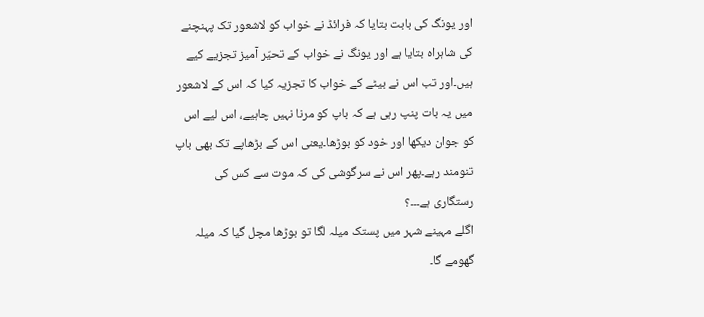اور یونگ کی بابت بتایا کہ فرائڈ نے خواب کو لاشعور تک پہنچنے کی شاہراہ بتایا ہے اور یونگ نے خواب کے تحیّر آمیز تجزیے کیے ہیں۔اور تب اس نے بیٹے کے خواب کا تجزیہ کیا کہ اس کے لاشعور میں یہ بات پنپ رہی ہے کہ باپ کو مرنا نہیں چاہیے، اس لیے اس کو جوان دیکھا اور خود کو بوڑھا۔یعنی اس کے بڑھاپے تک بھی باپ تنومند رہے۔پھر اس نے سرگوشی کی کہ موت سے کس کی رستگاری ہے۔۔۔؟
اگلے مہینے شہر میں پستک میلہ لگا تو بوڑھا مچل گیا کہ میلہ گھومے گا۔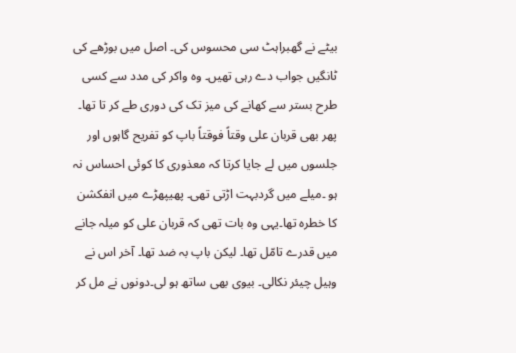بیٹے نے گھبراہٹ سی محسوس کی۔ اصل میں بوڑھے کی ٹانگیں جواب دے رہی تھیں۔ وہ واکر کی مدد سے کسی طرح بستر سے کھانے کی میز تک کی دوری طے کر تا تھا۔ پھر بھی قربان علی وقتاً فوقتاً باپ کو تفریح گاہوں اور جلسوں میں لے جایا کرتا کہ معذوری کا کوئی احساس نہ ہو ۔میلے میں گردبہت اڑتی تھی۔ پھیپھڑے میں انفکشن کا خطرہ تھا۔یہی وہ بات تھی کہ قربان علی کو میلہ جانے میں قدرے تامّل تھا۔ لیکن باپ بہ ضد تھا۔ آخر اس نے وہیل چیئر نکالی۔ بیوی بھی ساتھ ہو لی۔دونوں نے مل کر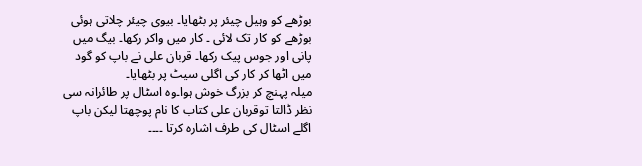بوڑھے کو وہیل چیئر پر بٹھایا۔ بیوی چیئر چلاتی ہوئی بوڑھے کو کار تک لائی ۔ کار میں واکر رکھا۔ بیگ میں پانی اور جوس پیک رکھا۔ قربان علی نے باپ کو گود میں اٹھا کر کار کی اگلی سیٹ پر بٹھایا۔
میلہ پہنچ کر بزرگ خوش ہوا۔وہ اسٹال پر طائرانہ سی نظر ڈالتا توقربان علی کتاب کا نام پوچھتا لیکن باپ اگلے اسٹال کی طرف اشارہ کرتا ۔۔۔۔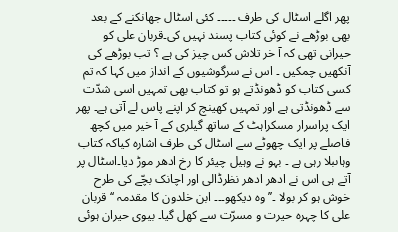پھر اگلے اسٹال کی طرف ۔۔۔۔۔ کئی اسٹال جھانکنے کے بعد بھی بوڑھے نے کوئی کتاب پسند نہیں کی۔قربان علی کو حیرانی تھی کہ آ خر تلاش کس چیز کی ہے ؟ تب بوڑھے کی آنکھیں چمکیں ۔ اس نے سرگوشیوں کے انداز میں کہا کہ تم کسی کتاب کو ڈھونڈتے ہو تو کتاب بھی تمہیں اسی شدّت سے ڈھونڈتی ہے اور تمہیں کھینچ کر اپنے پاس لے آتی ہے۔ پھر ایک پراسرار مسکراہٹ کے ساتھ گیلری کے آ خیر میں کچھ فاصلے پر ایک چھوٹے سے اسٹال کی طرف اشارہ کیاکہ کتاب وہاںبلا رہی ہے ۔ بہو نے وہیل چیئر کا رخ ادھر موڑ دیا۔اسٹال پر آتے ہی اس نے ادھر ادھر نظرڈالی اور اچانک بچّے کی طرح خوش ہو کر بولا ۔’’ وہ دیکھو۔۔۔ ابن خلدون کا مقدمہ ‘‘ قربان علی کا چہرہ حیرت و مسرّت سے کھل گیا۔ بیوی حیران ہوئی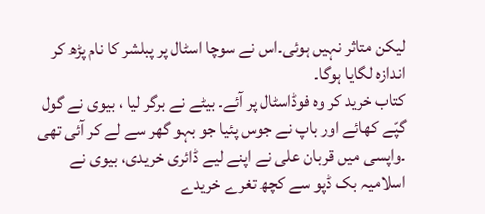لیکن متاثر نہیں ہوئی۔اس نے سوچا اسٹال پر پبلشر کا نام پڑھ کر اندازہ لگایا ہوگا۔
کتاب خرید کر وہ فوڈاسٹال پر آئے۔ بیٹے نے برگر لیا ، بیوی نے گول گپّے کھائے اور باپ نے جوس پئیا جو بہو گھر سے لے کر آئی تھی ۔واپسی میں قربان علی نے اپنے لیے ڈائری خریدی، بیوی نے اسلامیہ بک ڈپو سے کچھ تغرے خریدے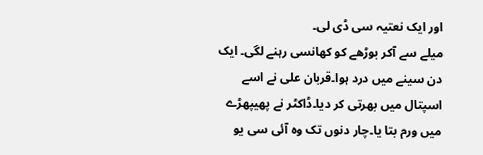اور ایک نعتیہ سی ڈی لی۔
میلے سے آکر بوڑھے کو کھانسی رہنے لگی۔ ایک دن سینے میں درد ہوا۔قربان علی نے اسے اسپتال میں بھرتی کر دیا۔ڈاکٹر نے پھیپھڑے میں ورم بتا یا۔چار دنوں تک وہ آئی سی یو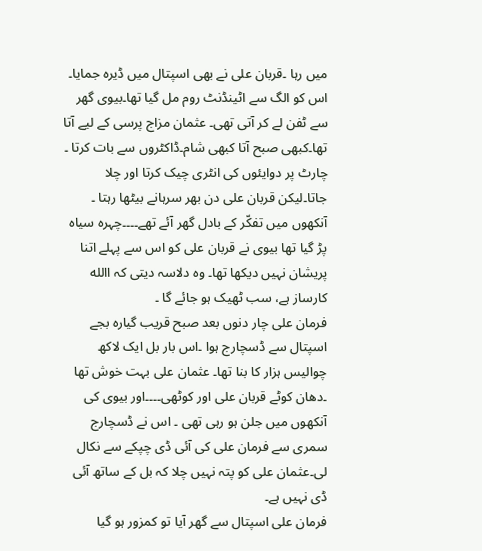میں رہا ۔قربان علی نے بھی اسپتال میں ڈیرہ جمایا۔ اس کو الگ سے اٹینڈنٹ روم مل گیا تھا۔بیوی گھر سے ٹفن لے کر آتی تھی۔ عثمان مزاج پرسی کے لیے آتا تھا۔کبھی صبح آتا کبھی شام۔ڈاکٹروں سے بات کرتا ۔ چارٹ پر دوایئوں کی انٹری چیک کرتا اور چلا جاتا۔لیکن قربان علی دن بھر سرہانے بیٹھا رہتا ۔ آنکھوں میں تفکّر کے بادل گھر آئے تھے۔۔۔۔چہرہ سیاہ پڑ گیا تھا بیوی نے قربان علی کو اس سے پہلے اتنا پریشان نہیں دیکھا تھا۔ وہ دلاسہ دیتی کہ االله کارساز ہے، سب ٹھیک ہو جائے گا ۔
فرمان علی چار دنوں بعد صبح قریب گیارہ بجے اسپتال سے ڈسچارج ہوا ۔اس بار بل ایک لاکھ چوالیس ہزار کا بنا تھا۔ عثمان علی بہت خوش تھا ۔دھان کوٹے قربان علی اور کوٹھی۔۔۔۔اور بیوی کی آنکھوں میں جلن ہو رہی تھی ۔ اس نے ڈسچارج سمری سے فرمان علی کی آئی ڈی چپکے سے نکال لی۔عثمان علی کو پتہ نہیں چلا کہ بل کے ساتھ آئی ڈی نہیں ہے۔
فرمان علی اسپتال سے گھر آیا تو کمزور ہو گیا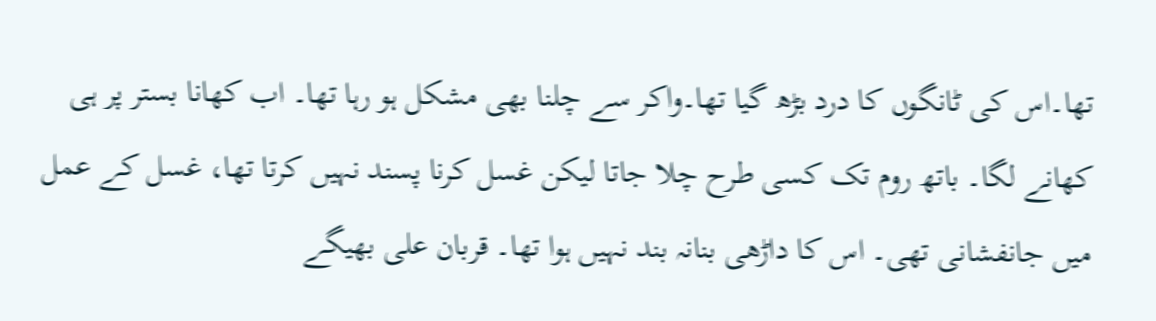تھا۔اس کی ٹانگوں کا درد بڑھ گیا تھا۔واکر سے چلنا بھی مشکل ہو رہا تھا۔ اب کھانا بستر پر ہی کھانے لگا۔ باتھ روم تک کسی طرح چلا جاتا لیکن غسل کرنا پسند نہیں کرتا تھا، غسل کے عمل میں جانفشانی تھی۔ اس کا داڑھی بنانہ بند نہیں ہوا تھا۔ قربان علی بھیگے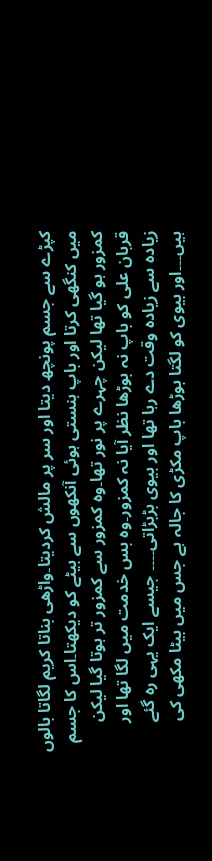کپڑے سے جسم پونچھ دیتا اور سر پر مالش کردیتا۔واڑھی بناتا کریم لگاتا بالوں میں کنگھی کرتا اور باپ ہنستی ہوئی آنکھوں سے بیٹے کو دیکھتا۔اس کا جسم کمزور ہو گیا تھا لیکن چہرے پر نور تھا۔وہ کمزور سے کمزور تر ہوتا گیا لیکن قربان علی کو باپ نہ بوڑھا نظر آیا نہ کمزور۔وہ بس خدمت میں لگا تھا اور زیادہ سے زیادہ وقت دے رہا تھا اور بیوی بڑبڑاتی۔۔۔۔ جیسے ایک یہی رہ گئے ہیں۔۔۔اور بیوی کو لگتا بوڑھا باپ مکڑی کا جالہ ہے جس میں بیٹا مکھی کی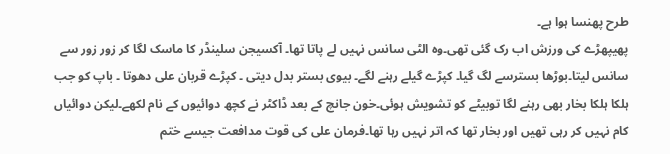طرح پھنسا ہوا ہے۔
پھیپھڑے کی ورزش اب رک گئی تھی۔وہ الٹی سانس نہیں لے پاتا تھا۔ آکسیجن سلینڈر کا ماسک لگا کر زور زور سے سانس لیتا۔بوڑھا بسترسے لگ گیا۔ کپڑے گیلے رہنے لگے۔ بیوی بستر بدل دیتی ۔ کپڑے قربان علی دھوتا ۔ باپ کو جب ہلکا ہلکا بخار بھی رہنے لگا توبیٹے کو تشویش ہوئی۔خون جانچ کے بعد ڈاکٹر نے کچھ دوائیوں کے نام لکھے۔لیکن دوائیاں کام نہیں کر رہی تھیں اور بخار تھا کہ اتر نہیں رہا تھا۔فرمان علی کی قوت مدافعت جیسے ختم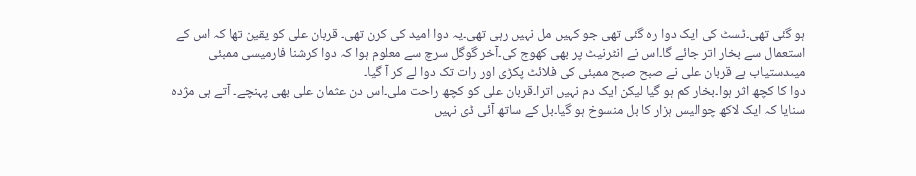ہو گئی تھی۔ٹسٹ کی ایک دوا رہ گئی تھی جو کہیں مل نہیں رہی تھی۔یہ دوا امید کی کرن تھی۔ قربان علی کو یقین تھا کہ اس کے استعمال سے بخار اتر جائے گا۔اس نے انٹرنیٹ پر بھی کھوج کی۔آخر گوگل سرچ سے معلوم ہوا کہ دوا کرشنا فارمیسی ممبئی میںدستیاب ہے قربان علی نے صبح صبح ممبئی کی فلائٹ پکڑی اور رات تک دوا لے کر آ گیا۔
دوا کا کچھ اثر ہوا۔بخار کم ہو گیا لیکن ایک دم نہیں اترا۔قربان علی کو کچھ راحت ملی۔اس دن عثمان علی بھی پہنچے۔ آتے ہی مژدہ سنایا کہ ایک لاکھ چوالیس ہزار کا بل منسوخ ہو گیا۔بل کے ساتھ آئی ڈی نہیں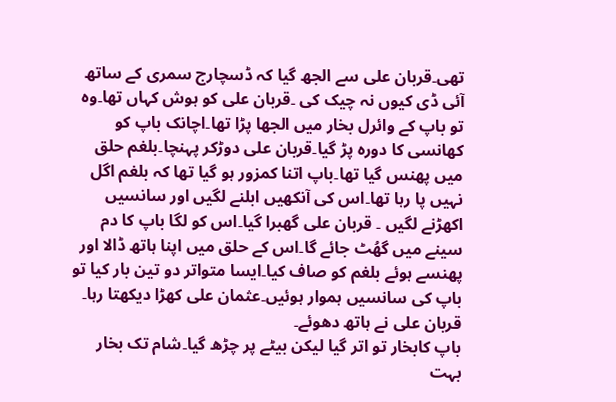تھی۔قربان علی سے الجھ گیا کہ ڈسچارج سمری کے ساتھ آئی ڈی کیوں نہ چیک کی ۔قربان علی کو ہوش کہاں تھا۔وہ تو باپ کے وائرل بخار میں الجھا پڑا تھا۔اچانک باپ کو کھانسی کا دورہ پڑ گیا۔قربان علی دوڑکر پہنچا۔بلغم حلق میں پھنس گیا تھا۔باپ اتنا کمزور ہو گیا تھا کہ بلغم اگل نہیں پا رہا تھا۔اس کی آنکھیں ابلنے لگیں اور سانسیں اکھڑنے لگیں ۔ قربان علی گھبرا گیا۔اس کو لگا باپ کا دم سینے میں گھُٹ جائے گا۔اس کے حلق میں اپنا ہاتھ ڈالا اور پھنسے ہوئے بلغم کو صاف کیا۔ایسا متواتر دو تین بار کیا تو باپ کی سانسیں ہموار ہوئیں۔عثمان علی کھڑا دیکھتا رہا۔ قربان علی نے ہاتھ دھوئے۔
باپ کابخار تو اتر گیا لیکن بیٹے پر چڑھ گیا۔شام تک بخار بہت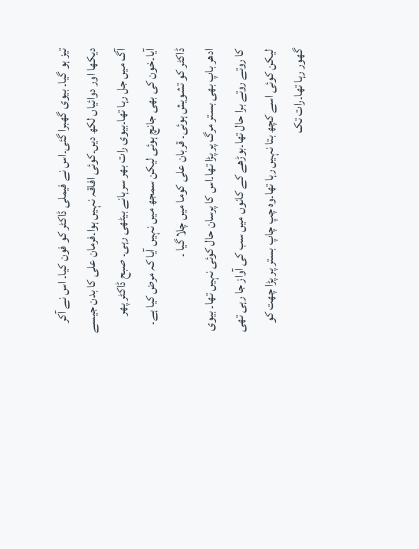تیز ہو گیا۔ بیوی گھبرا گئی۔اس نے فیملی ڈاکٹر کو فون کیا۔ اس نے آکر دیکھا اور دوائیاں لکھ دیں۔کوئی افاقہ نہیں ہوا۔فرمان علی کا بدن جیسے آگ میں جل رہا تھا۔بیوی رات بھر سرہانے بیٹھی رہی۔ صبح ڈاکٹر پھر آیا۔خون کی بھی جانچ ہوئی لیکن سمجھ میں نہیں آیا کہ مرض کیا ہے۔ ڈاکٹر کو تشویش ہوئی۔ قربان علی کوما میں چلا گیا ۔
ادھر باپ بھی بستر مرگ پر پڑا تھا۔اس کا پرسان حال کوئی نہیں تھا۔ بیوی کا روتے روتے برا حال تھا۔بوڑھے کے کانوں میں سب کی آواز جا رہی تھی لیکن کوئی اسے کچھ بتا نہیں رہا تھا۔وہ چپ چاپ بستر پر پڑا چھت کو گھور رہا تھا۔رات تک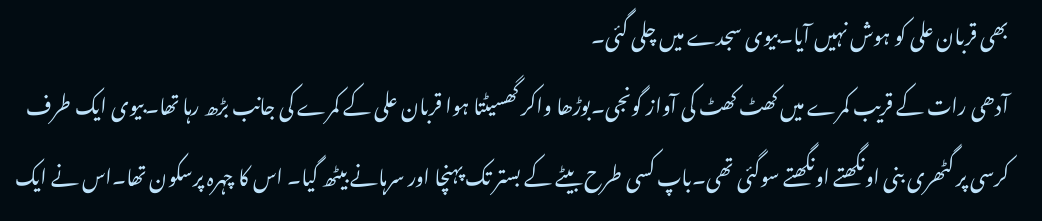بھی قربان علی کو ہوش نہیں آیا۔بیوی سجدے میں چلی گئی۔
آدھی رات کے قریب کمرے میں کھٹ کھٹ کی آواز گونجی۔بوڑھا واکر گھسیٹتا ہوا قربان علی کے کمرے کی جانب بڑھ رہا تھا۔بیوی ایک طرف کرسی پر گٹھری بنی اونگھتے اونگھتے سوگئی تھی۔باپ کسی طرح بیٹے کے بستر تک پہنچا اور سرہانے بیٹھ گیا۔ اس کا چہرہ پرسکون تھا۔اس نے ایک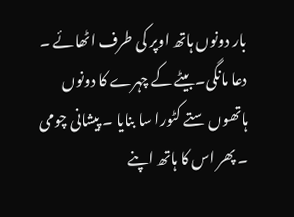بار دونوں ہاتھ اوپر کی طرف اٹھائے ۔ دعا مانگی۔بیٹے کے چہرے کا دونوں ہاتھوں ستے کٹورا سا بنایا ۔ پیشانی چومی ۔ پھر اس کا ہاتھ اپنے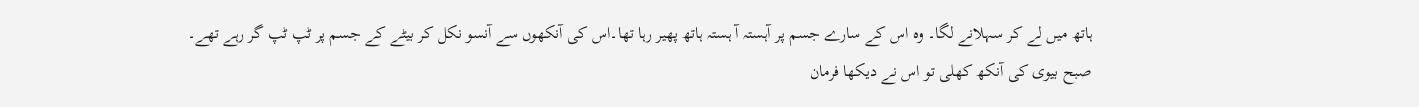ہاتھ میں لے کر سہلانے لگا۔ وہ اس کے سارے جسم پر آہستہ آ ہستہ ہاتھ پھیر رہا تھا۔اس کی آنکھوں سے آنسو نکل کر بیٹے کے جسم پر ٹپ ٹپ گر رہے تھے۔
صبح بیوی کی آنکھ کھلی تو اس نے دیکھا فرمان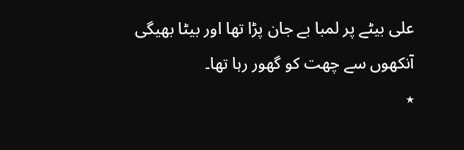علی بیٹے پر لمبا بے جان پڑا تھا اور بیٹا بھیگی آنکھوں سے چھت کو گھور رہا تھا۔
٭